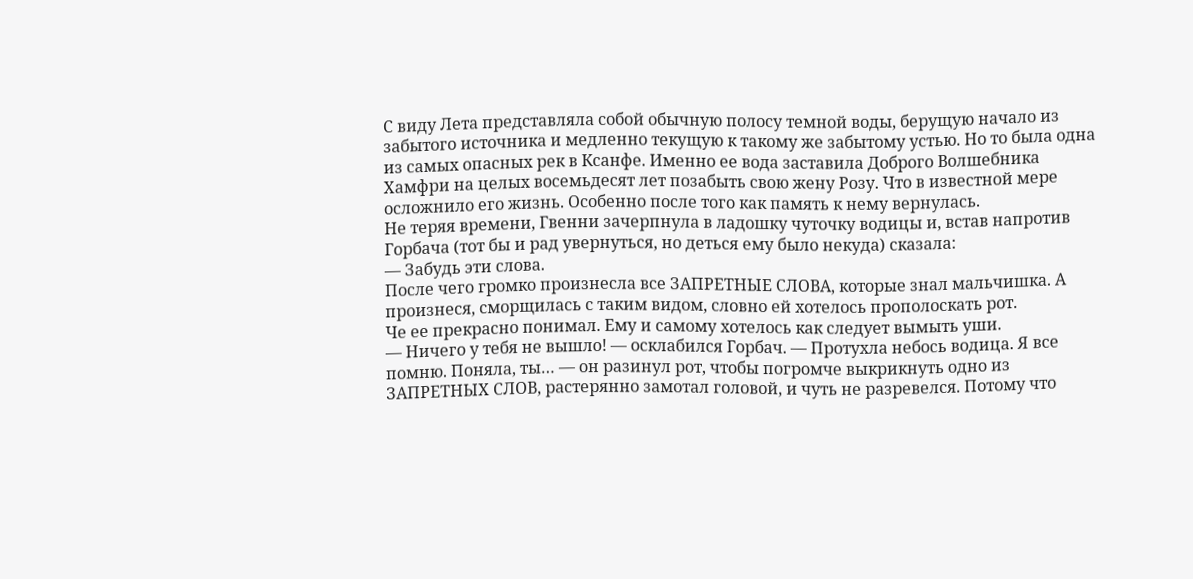С виду Лета представляла собой обычную полосу темной воды, берущую начало из забытого источника и медленно текущую к такому же забытому устью. Но то была одна из самых опасных рек в Ксанфе. Именно ее вода заставила Доброго Волшебника Хамфри на целых восемьдесят лет позабыть свою жену Розу. Что в известной мере осложнило его жизнь. Особенно после того как память к нему вернулась.
Не теряя времени, Гвенни зачерпнула в ладошку чуточку водицы и, встав напротив Горбача (тот бы и рад увернуться, но деться ему было некуда) сказала:
— Забудь эти слова.
После чего громко произнесла все ЗАПРЕТНЫЕ СЛОВА, которые знал мальчишка. А произнеся, сморщилась с таким видом, словно ей хотелось прополоскать рот.
Че ее прекрасно понимал. Ему и самому хотелось как следует вымыть уши.
— Ничего у тебя не вышло! — осклабился Горбач. — Протухла небось водица. Я все помню. Поняла, ты… — он разинул рот, чтобы погромче выкрикнуть одно из ЗАПРЕТНЫХ СЛОВ, растерянно замотал головой, и чуть не разревелся. Потому что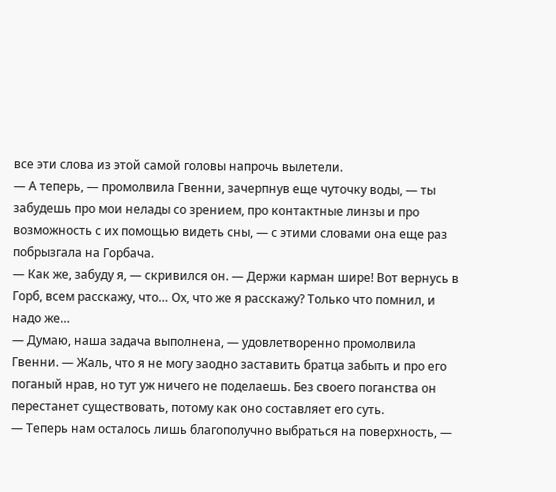все эти слова из этой самой головы напрочь вылетели.
— А теперь, — промолвила Гвенни, зачерпнув еще чуточку воды, — ты забудешь про мои нелады со зрением, про контактные линзы и про возможность с их помощью видеть сны, — с этими словами она еще раз побрызгала на Горбача.
— Как же, забуду я, — скривился он. — Держи карман шире! Вот вернусь в Горб, всем расскажу, что… Ох, что же я расскажу? Только что помнил, и надо же…
— Думаю, наша задача выполнена, — удовлетворенно промолвила Гвенни. — Жаль, что я не могу заодно заставить братца забыть и про его поганый нрав, но тут уж ничего не поделаешь. Без своего поганства он перестанет существовать, потому как оно составляет его суть.
— Теперь нам осталось лишь благополучно выбраться на поверхность, —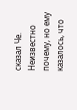сказал Че.
Неизвестно почему, но ему казалось, что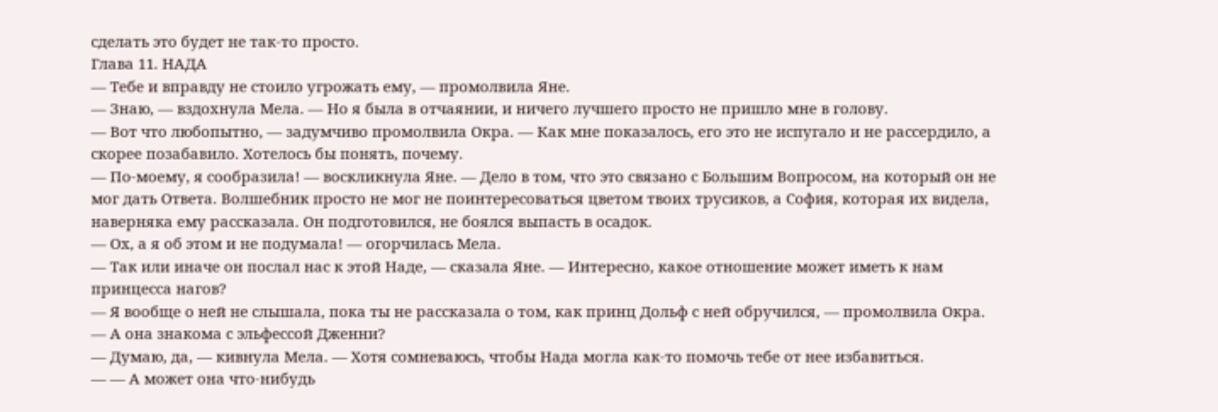сделать это будет не так-то просто.
Глава 11. НАДА
— Тебе и вправду не стоило угрожать ему, — промолвила Яне.
— Знаю, — вздохнула Мела. — Но я была в отчаянии, и ничего лучшего просто не пришло мне в голову.
— Вот что любопытно, — задумчиво промолвила Окра. — Как мне показалось, его это не испугало и не рассердило, а скорее позабавило. Хотелось бы понять, почему.
— По-моему, я сообразила! — воскликнула Яне. — Дело в том, что это связано с Большим Вопросом, на который он не мог дать Ответа. Волшебник просто не мог не поинтересоваться цветом твоих трусиков, а София, которая их видела, наверняка ему рассказала. Он подготовился, не боялся выпасть в осадок.
— Ох, а я об этом и не подумала! — огорчилась Мела.
— Так или иначе он послал нас к этой Наде, — сказала Яне. — Интересно, какое отношение может иметь к нам принцесса нагов?
— Я вообще о ней не слышала, пока ты не рассказала о том, как принц Дольф с ней обручился, — промолвила Окра. — А она знакома с эльфессой Дженни?
— Думаю, да, — кивнула Мела. — Хотя сомневаюсь, чтобы Нада могла как-то помочь тебе от нее избавиться.
— — А может она что-нибудь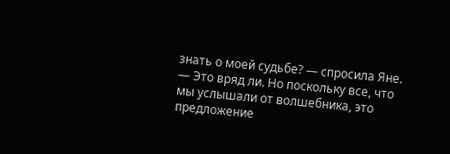знать о моей судьбе? — спросила Яне.
— Это вряд ли. Но поскольку все, что мы услышали от волшебника, это предложение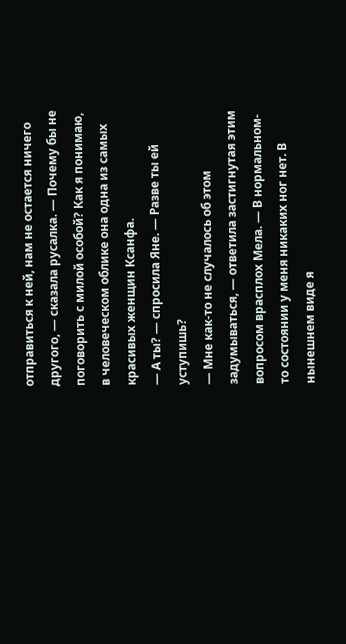отправиться к ней, нам не остается ничего другого, — сказала русалка. — Почему бы не поговорить с милой особой? Как я понимаю, в человеческом облике она одна из самых красивых женщин Ксанфа.
— А ты? — спросила Яне. — Разве ты ей уступишь?
— Мне как-то не случалось об этом задумываться, — ответила застигнутая этим вопросом врасплох Мела. — В нормальном-то состоянии у меня никаких ног нет. В нынешнем виде я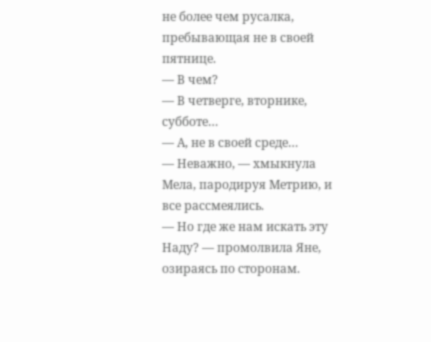не более чем русалка, пребывающая не в своей пятнице.
— В чем?
— В четверге, вторнике, субботе…
— А, не в своей среде…
— Неважно, — хмыкнула Мела, пародируя Метрию, и все рассмеялись.
— Но где же нам искать эту Наду? — промолвила Яне, озираясь по сторонам.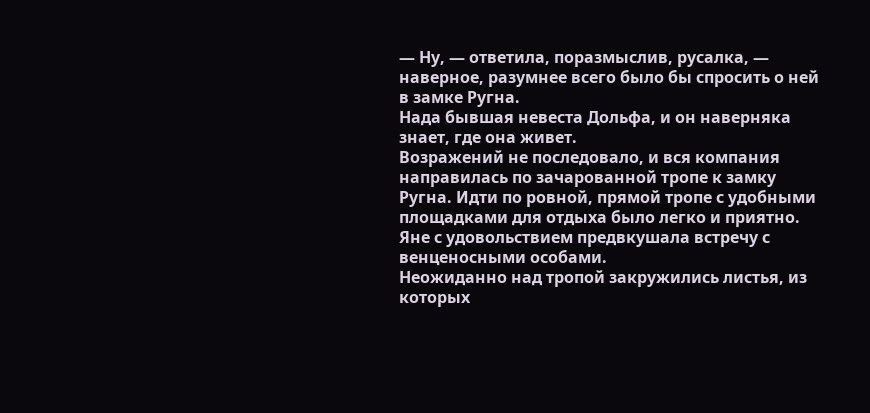— Ну, — ответила, поразмыслив, русалка, — наверное, разумнее всего было бы спросить о ней в замке Ругна.
Нада бывшая невеста Дольфа, и он наверняка знает, где она живет.
Возражений не последовало, и вся компания направилась по зачарованной тропе к замку Ругна. Идти по ровной, прямой тропе с удобными площадками для отдыха было легко и приятно. Яне с удовольствием предвкушала встречу с венценосными особами.
Неожиданно над тропой закружились листья, из которых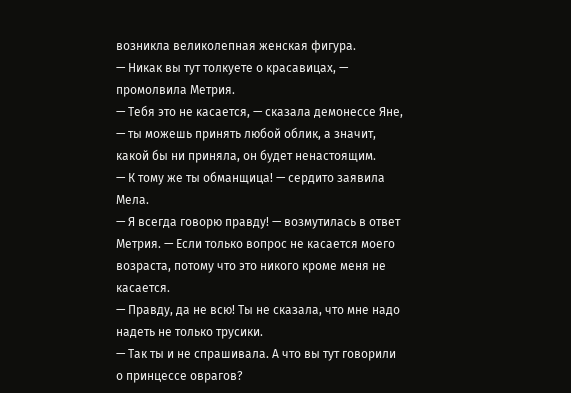возникла великолепная женская фигура.
— Никак вы тут толкуете о красавицах, — промолвила Метрия.
— Тебя это не касается, — сказала демонессе Яне, — ты можешь принять любой облик, а значит, какой бы ни приняла, он будет ненастоящим.
— К тому же ты обманщица! — сердито заявила Мела.
— Я всегда говорю правду! — возмутилась в ответ Метрия. — Если только вопрос не касается моего возраста, потому что это никого кроме меня не касается.
— Правду, да не всю! Ты не сказала, что мне надо надеть не только трусики.
— Так ты и не спрашивала. А что вы тут говорили о принцессе оврагов?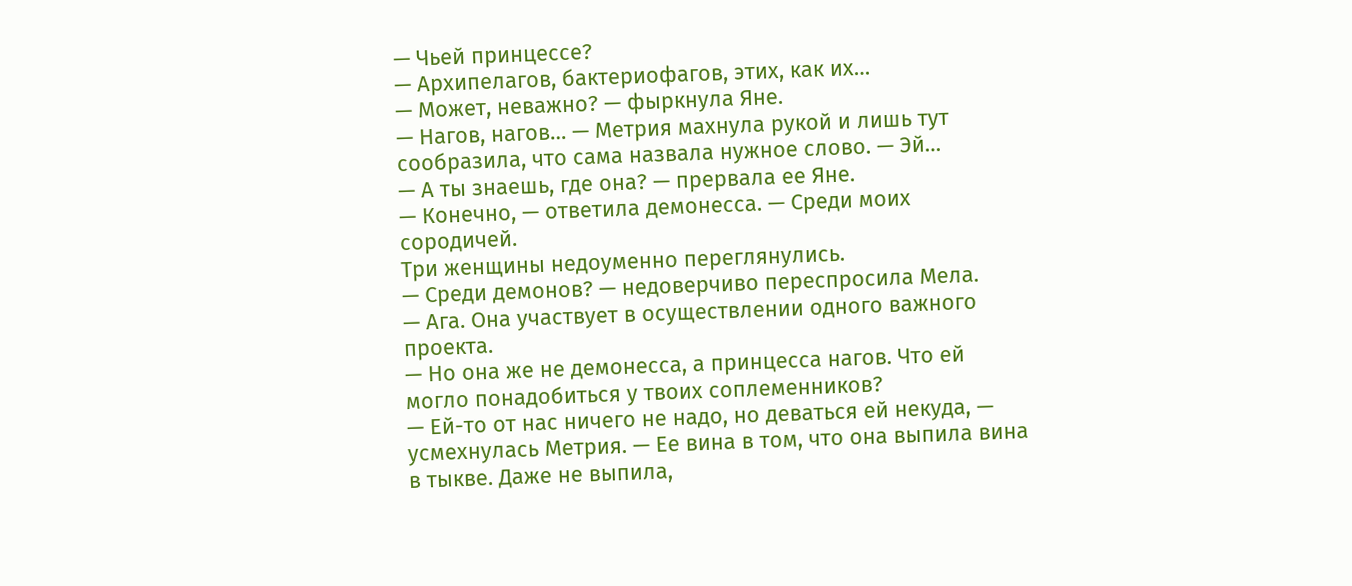— Чьей принцессе?
— Архипелагов, бактериофагов, этих, как их…
— Может, неважно? — фыркнула Яне.
— Нагов, нагов… — Метрия махнула рукой и лишь тут сообразила, что сама назвала нужное слово. — Эй…
— А ты знаешь, где она? — прервала ее Яне.
— Конечно, — ответила демонесса. — Среди моих сородичей.
Три женщины недоуменно переглянулись.
— Среди демонов? — недоверчиво переспросила Мела.
— Ага. Она участвует в осуществлении одного важного проекта.
— Но она же не демонесса, а принцесса нагов. Что ей могло понадобиться у твоих соплеменников?
— Ей-то от нас ничего не надо, но деваться ей некуда, — усмехнулась Метрия. — Ее вина в том, что она выпила вина в тыкве. Даже не выпила,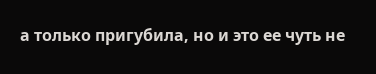а только пригубила, но и это ее чуть не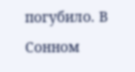погубило. В Сонном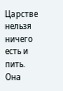Царстве нельзя ничего есть и пить. Она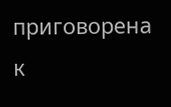приговорена к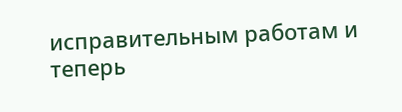исправительным работам и теперь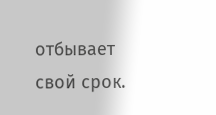отбывает свой срок.